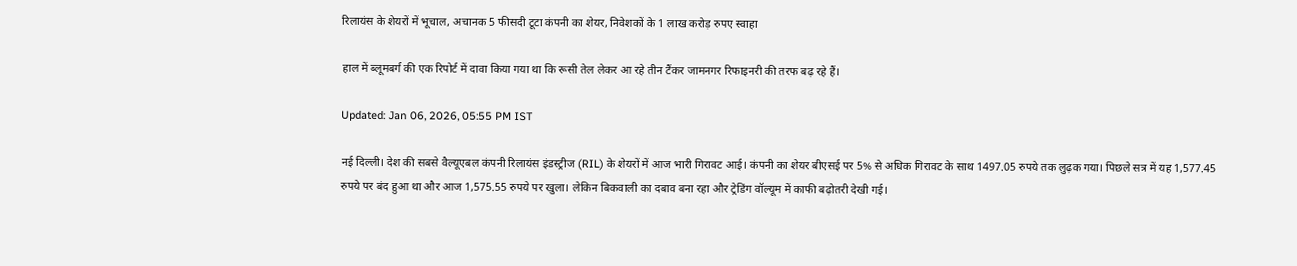रिलायंस के शेयरों में भूचाल, अचानक 5 फीसदी टूटा कंपनी का शेयर, निवेशकों के 1 लाख करोड़ रुपए स्वाहा

हाल में ब्लूमबर्ग की एक रिपोर्ट में दावा किया गया था कि रूसी तेल लेकर आ रहे तीन टैंकर जामनगर रिफाइनरी की तरफ बढ़ रहे हैं।

Updated: Jan 06, 2026, 05:55 PM IST

नई दिल्ली। देश की सबसे वैल्यूएबल कंपनी रिलायंस इंडस्ट्रीज (RIL) के शेयरों में आज भारी गिरावट आई। कंपनी का शेयर बीएसई पर 5% से अधिक गिरावट के साथ 1497.05 रुपये तक लुढ़क गया। पिछले सत्र में यह 1,577.45 रुपये पर बंद हुआ था और आज 1,575.55 रुपये पर खुला। लेकिन बिकवाली का दबाव बना रहा और ट्रेडिंग वॉल्यूम में काफी बढ़ोतरी देखी गई।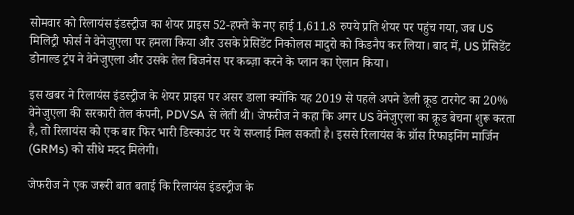सोमवार को रिलायंस इंडस्ट्रीज का शेयर प्राइस 52-हफ्ते के नए हाई 1,611.8 रुपये प्रति शेयर पर पहुंच गया, जब US मिलिट्री फोर्स ने वेनेजुएला पर हमला किया और उसके प्रेसिडेंट निकोलस मादुरो को किडनैप कर लिया। बाद में, US प्रेसिडेंट डोनाल्ड ट्रंप ने वेनेजुएला और उसके तेल बिजनेस पर कब्ज़ा करने के प्लान का ऐलान किया।

इस खबर ने रिलायंस इंडस्ट्रीज के शेयर प्राइस पर असर डाला क्योंकि यह 2019 से पहले अपने डेली क्रूड टारगेट का 20% वेनेजुएला की सरकारी तेल कंपनी, PDVSA से लेती थी। जेफरीज ने कहा कि अगर US वेनेजुएला का क्रूड बेचना शुरू करता है, तो रिलायंस को एक बार फिर भारी डिस्काउंट पर ये सप्लाई मिल सकती है। इससे रिलायंस के ग्रॉस रिफाइनिंग मार्जिन (GRMs) को सीधे मदद मिलेगी।

जेफरीज ने एक जरूरी बात बताई कि रिलायंस इंडस्ट्रीज के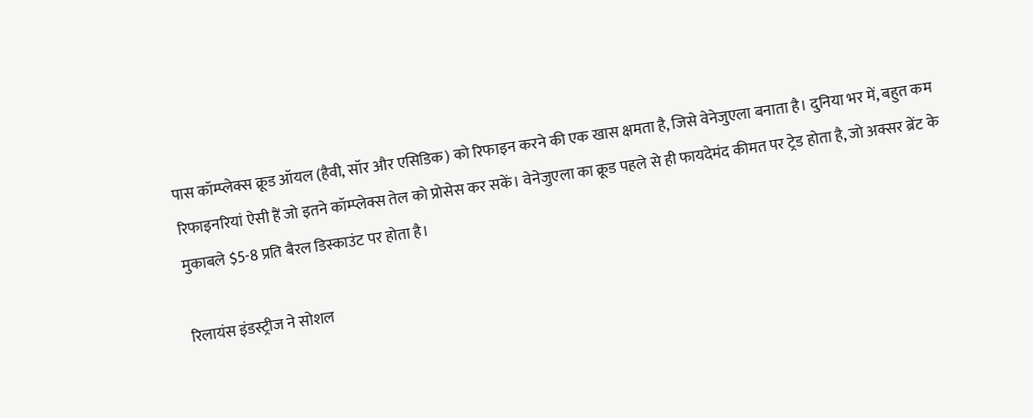पास कॉम्प्लेक्स क्रूड ऑयल (हैवी, सॉर और एसिडिक) को रिफाइन करने की एक खास क्षमता है, जिसे वेनेजुएला बनाता है। दुनिया भर में, बहुत कम रिफाइनरियां ऐसी हैं जो इतने कॉम्प्लेक्स तेल को प्रोसेस कर सकें। वेनेजुएला का क्रूड पहले से ही फायदेमंद कीमत पर ट्रेड होता है, जो अक्सर ब्रेंट के मुकाबले $5-8 प्रति बैरल डिस्काउंट पर होता है।

रिलायंस इंडस्ट्रीज ने सोशल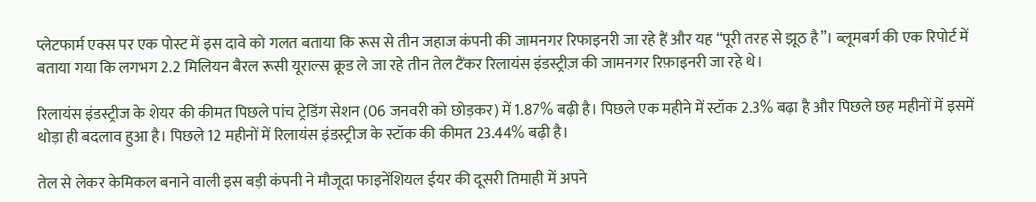प्लेटफार्म एक्स पर एक पोस्ट में इस दावे को गलत बताया कि रूस से तीन जहाज कंपनी की जामनगर रिफाइनरी जा रहे हैं और यह “पूरी तरह से झूठ है”। ब्लूमबर्ग की एक रिपोर्ट में बताया गया कि लगभग 2.2 मिलियन बैरल रूसी यूराल्स क्रूड ले जा रहे तीन तेल टैंकर रिलायंस इंडस्ट्रीज़ की जामनगर रिफ़ाइनरी जा रहे थे।

रिलायंस इंडस्ट्रीज के शेयर की कीमत पिछले पांच ट्रेडिंग सेशन (06 जनवरी को छोड़कर) में 1.87% बढ़ी है। पिछले एक महीने में स्टॉक 2.3% बढ़ा है और पिछले छह महीनों में इसमें थोड़ा ही बदलाव हुआ है। पिछले 12 महीनों में रिलायंस इंडस्ट्रीज के स्टॉक की कीमत 23.44% बढ़ी है।

तेल से लेकर केमिकल बनाने वाली इस बड़ी कंपनी ने मौजूदा फाइनेंशियल ईयर की दूसरी तिमाही में अपने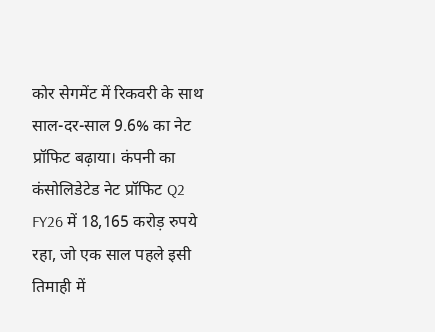कोर सेगमेंट में रिकवरी के साथ साल-दर-साल 9.6% का नेट प्रॉफिट बढ़ाया। कंपनी का कंसोलिडेटेड नेट प्रॉफिट Q2 FY26 में 18,165 करोड़ रुपये रहा, जो एक साल पहले इसी तिमाही में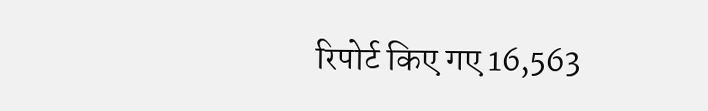रिपोर्ट किए गए 16,563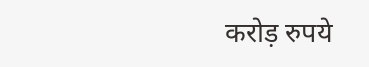करोड़ रुपये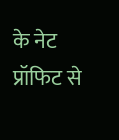के नेट प्रॉफिट से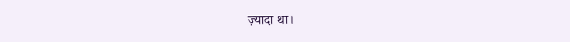ज़्यादा था।